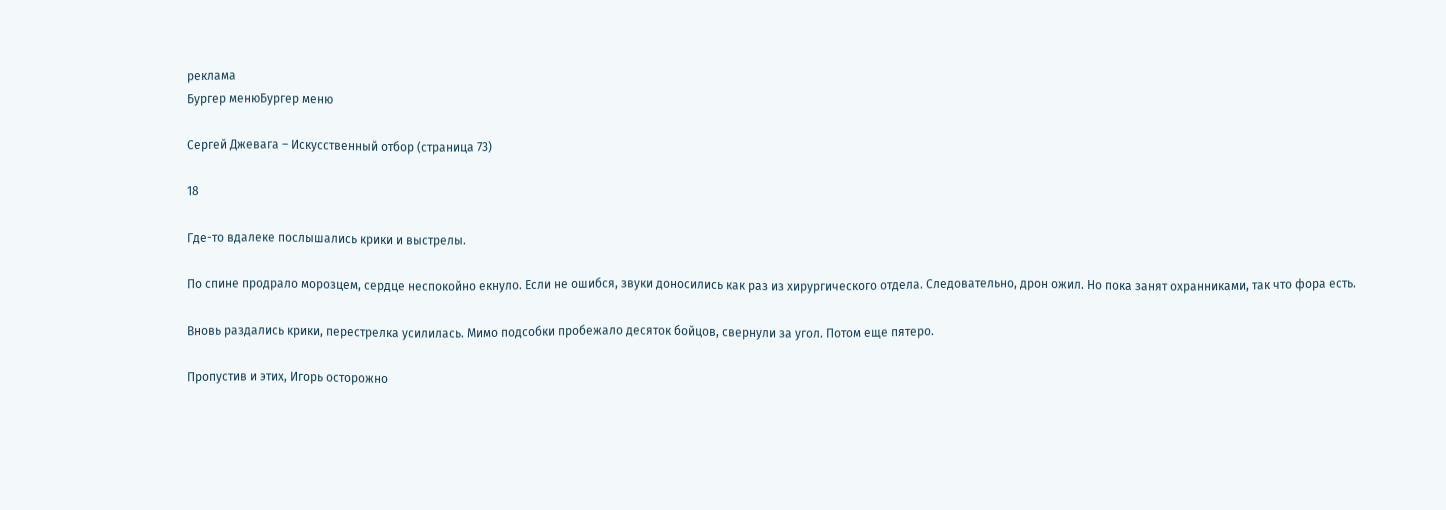реклама
Бургер менюБургер меню

Сергей Джевага – Искусственный отбор (страница 73)

18

Где-то вдалеке послышались крики и выстрелы.

По спине продрало морозцем, сердце неспокойно екнуло. Если не ошибся, звуки доносились как раз из хирургического отдела. Следовательно, дрон ожил. Но пока занят охранниками, так что фора есть.

Вновь раздались крики, перестрелка усилилась. Мимо подсобки пробежало десяток бойцов, свернули за угол. Потом еще пятеро.

Пропустив и этих, Игорь осторожно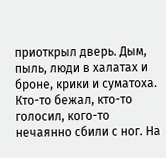приоткрыл дверь. Дым, пыль, люди в халатах и броне, крики и суматоха. Кто-то бежал, кто-то голосил, кого-то нечаянно сбили с ног. На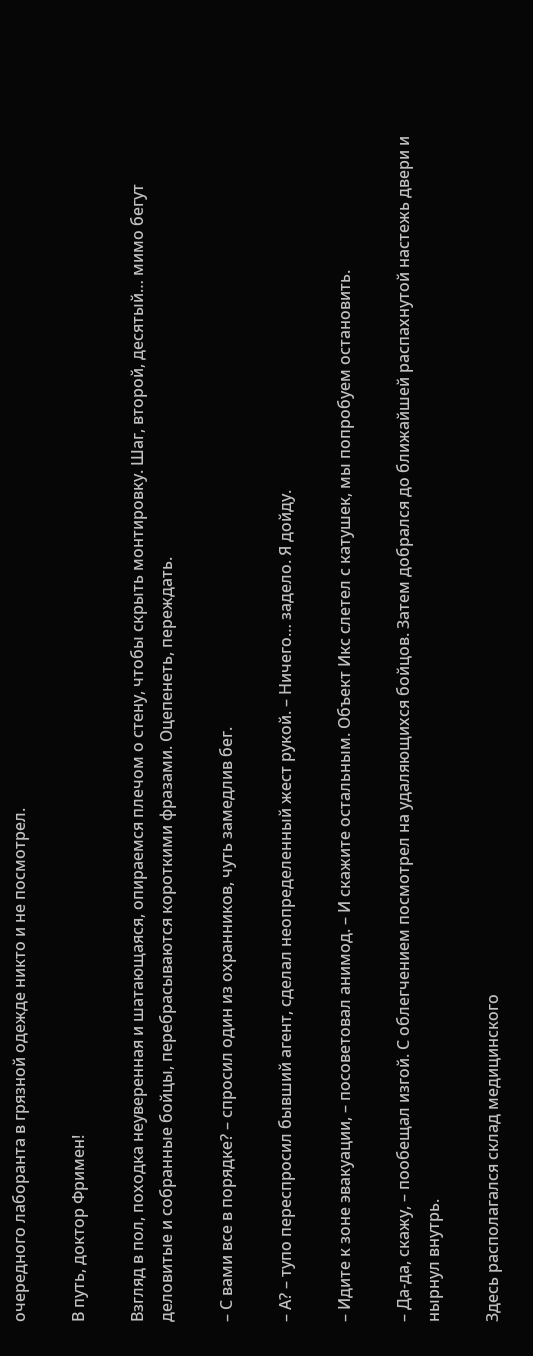очередного лаборанта в грязной одежде никто и не посмотрел.

В путь, доктор Фримен!

Взгляд в пол, походка неуверенная и шатающаяся, опираемся плечом о стену, чтобы скрыть монтировку. Шаг, второй, десятый… мимо бегут деловитые и собранные бойцы, перебрасываются короткими фразами. Оцепенеть, переждать.

– С вами все в порядке? – спросил один из охранников, чуть замедлив бег.

– А? – тупо переспросил бывший агент, сделал неопределенный жест рукой. – Ничего… задело. Я дойду.

– Идите к зоне эвакуации, – посоветовал анимод. – И скажите остальным. Объект Икс слетел с катушек, мы попробуем остановить.

– Да-да, скажу, – пообещал изгой. С облегчением посмотрел на удаляющихся бойцов. Затем добрался до ближайшей распахнутой настежь двери и нырнул внутрь.

Здесь располагался склад медицинского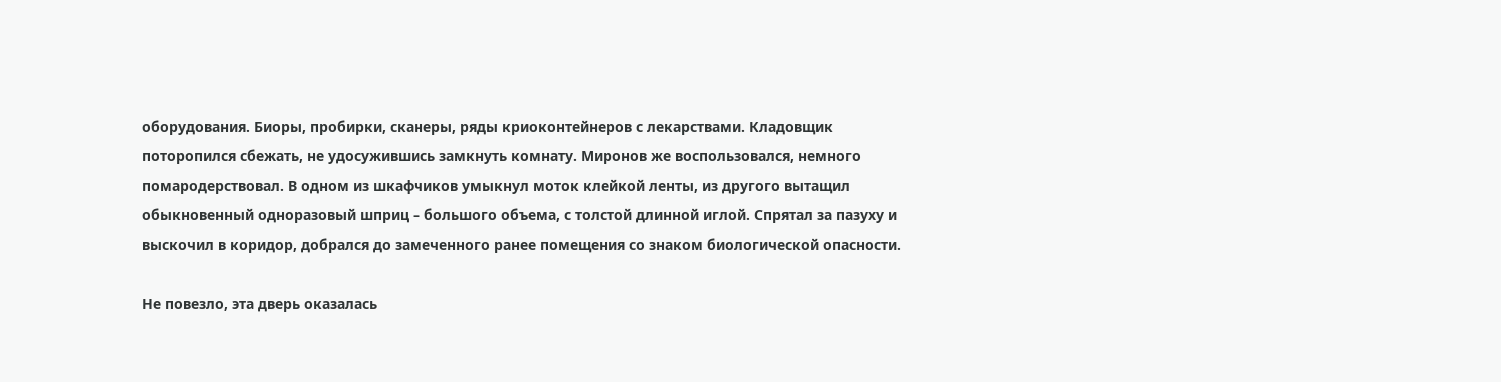оборудования. Биоры, пробирки, сканеры, ряды криоконтейнеров с лекарствами. Кладовщик поторопился сбежать, не удосужившись замкнуть комнату. Миронов же воспользовался, немного помародерствовал. В одном из шкафчиков умыкнул моток клейкой ленты, из другого вытащил обыкновенный одноразовый шприц – большого объема, с толстой длинной иглой. Спрятал за пазуху и выскочил в коридор, добрался до замеченного ранее помещения со знаком биологической опасности.

Не повезло, эта дверь оказалась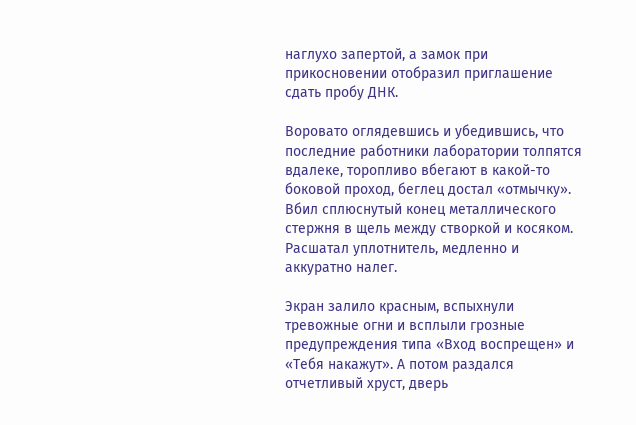наглухо запертой, а замок при прикосновении отобразил приглашение сдать пробу ДНК.

Воровато оглядевшись и убедившись, что последние работники лаборатории толпятся вдалеке, торопливо вбегают в какой-то боковой проход, беглец достал «отмычку». Вбил сплюснутый конец металлического стержня в щель между створкой и косяком. Расшатал уплотнитель, медленно и аккуратно налег.

Экран залило красным, вспыхнули тревожные огни и всплыли грозные предупреждения типа «Вход воспрещен» и «Тебя накажут». А потом раздался отчетливый хруст, дверь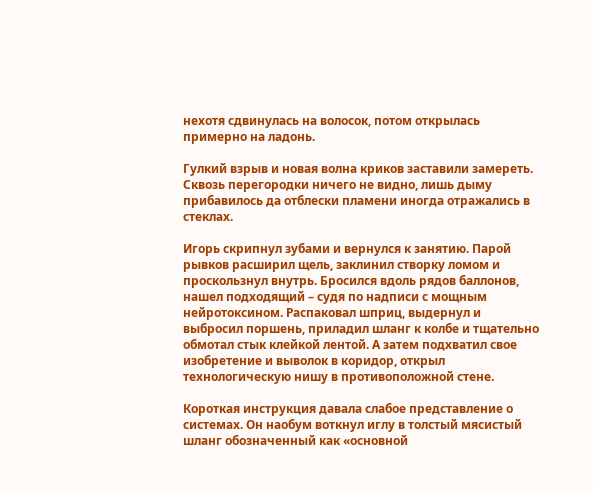нехотя сдвинулась на волосок, потом открылась примерно на ладонь.

Гулкий взрыв и новая волна криков заставили замереть. Сквозь перегородки ничего не видно, лишь дыму прибавилось да отблески пламени иногда отражались в стеклах.

Игорь скрипнул зубами и вернулся к занятию. Парой рывков расширил щель, заклинил створку ломом и проскользнул внутрь. Бросился вдоль рядов баллонов, нашел подходящий – судя по надписи с мощным нейротоксином. Распаковал шприц, выдернул и выбросил поршень, приладил шланг к колбе и тщательно обмотал стык клейкой лентой. А затем подхватил свое изобретение и выволок в коридор, открыл технологическую нишу в противоположной стене.

Короткая инструкция давала слабое представление о системах. Он наобум воткнул иглу в толстый мясистый шланг обозначенный как «основной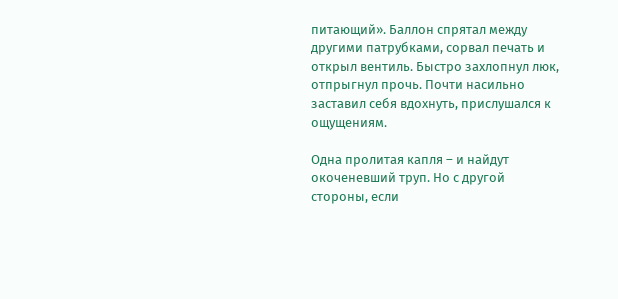питающий». Баллон спрятал между другими патрубками, сорвал печать и открыл вентиль. Быстро захлопнул люк, отпрыгнул прочь. Почти насильно заставил себя вдохнуть, прислушался к ощущениям.

Одна пролитая капля – и найдут окоченевший труп. Но с другой стороны, если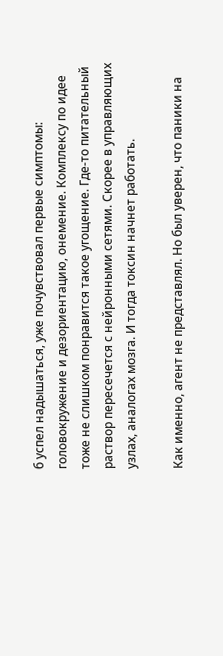б успел надышаться, уже почувствовал первые симптомы: головокружение и дезориентацию, онемение. Комплексу по идее тоже не слишком понравится такое угощение. Где-то питательный раствор пересечется с нейронными сетями. Скорее в управляющих узлах, аналогах мозга. И тогда токсин начнет работать.

Как именно, агент не представлял. Но был уверен, что паники на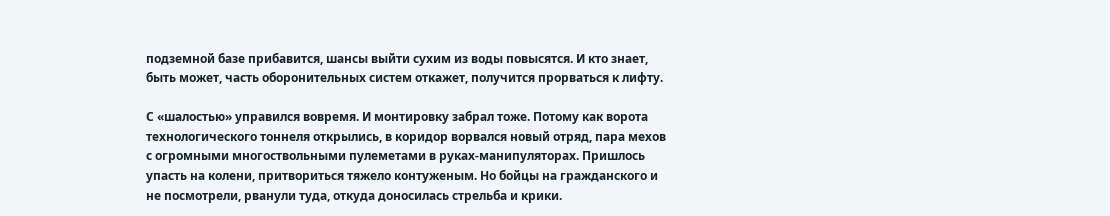подземной базе прибавится, шансы выйти сухим из воды повысятся. И кто знает, быть может, часть оборонительных систем откажет, получится прорваться к лифту.

С «шалостью» управился вовремя. И монтировку забрал тоже. Потому как ворота технологического тоннеля открылись, в коридор ворвался новый отряд, пара мехов с огромными многоствольными пулеметами в руках-манипуляторах. Пришлось упасть на колени, притвориться тяжело контуженым. Но бойцы на гражданского и не посмотрели, рванули туда, откуда доносилась стрельба и крики.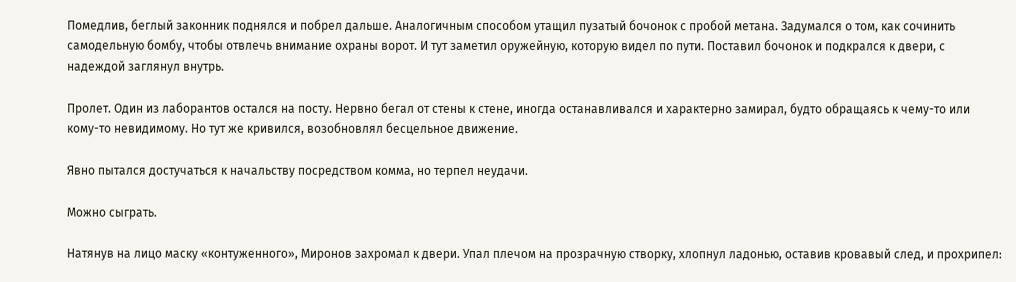Помедлив, беглый законник поднялся и побрел дальше. Аналогичным способом утащил пузатый бочонок с пробой метана. Задумался о том, как сочинить самодельную бомбу, чтобы отвлечь внимание охраны ворот. И тут заметил оружейную, которую видел по пути. Поставил бочонок и подкрался к двери, с надеждой заглянул внутрь.

Пролет. Один из лаборантов остался на посту. Нервно бегал от стены к стене, иногда останавливался и характерно замирал, будто обращаясь к чему-то или кому-то невидимому. Но тут же кривился, возобновлял бесцельное движение.

Явно пытался достучаться к начальству посредством комма, но терпел неудачи.

Можно сыграть.

Натянув на лицо маску «контуженного», Миронов захромал к двери. Упал плечом на прозрачную створку, хлопнул ладонью, оставив кровавый след, и прохрипел: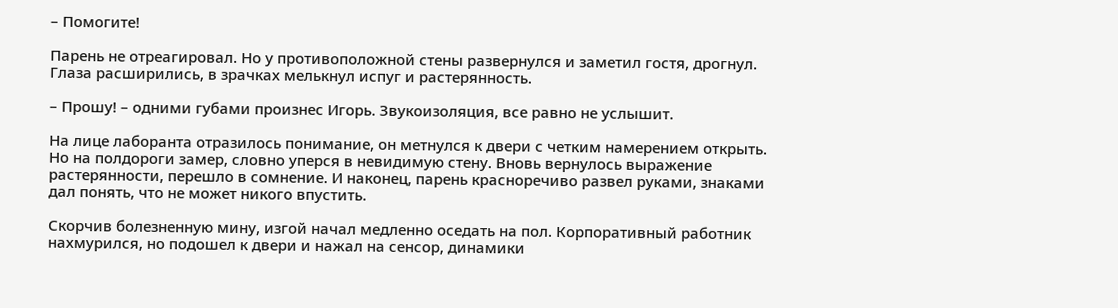– Помогите!

Парень не отреагировал. Но у противоположной стены развернулся и заметил гостя, дрогнул. Глаза расширились, в зрачках мелькнул испуг и растерянность.

– Прошу! – одними губами произнес Игорь. Звукоизоляция, все равно не услышит.

На лице лаборанта отразилось понимание, он метнулся к двери с четким намерением открыть. Но на полдороги замер, словно уперся в невидимую стену. Вновь вернулось выражение растерянности, перешло в сомнение. И наконец, парень красноречиво развел руками, знаками дал понять, что не может никого впустить.

Скорчив болезненную мину, изгой начал медленно оседать на пол. Корпоративный работник нахмурился, но подошел к двери и нажал на сенсор, динамики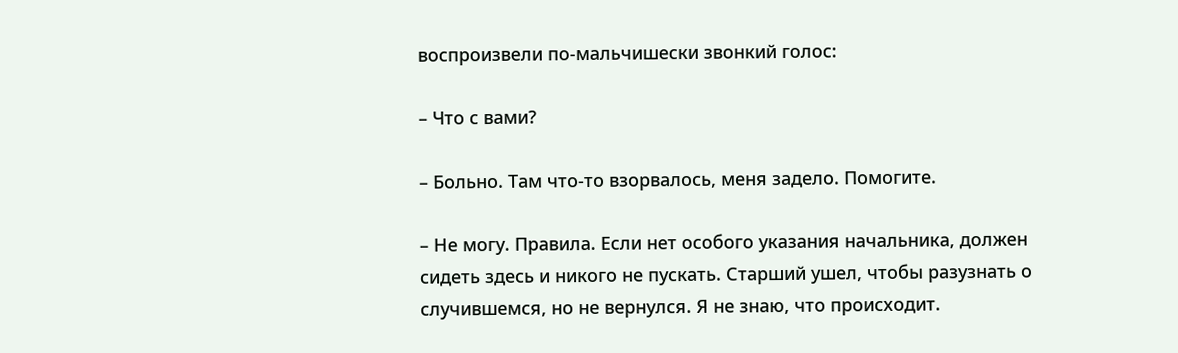воспроизвели по-мальчишески звонкий голос:

– Что с вами?

– Больно. Там что-то взорвалось, меня задело. Помогите.

– Не могу. Правила. Если нет особого указания начальника, должен сидеть здесь и никого не пускать. Старший ушел, чтобы разузнать о случившемся, но не вернулся. Я не знаю, что происходит.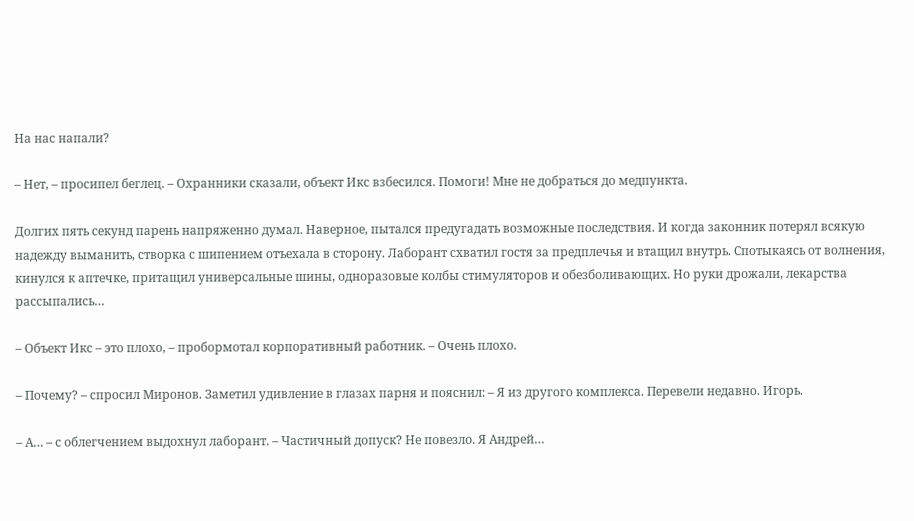На нас напали?

– Нет, – просипел беглец. – Охранники сказали, объект Икс взбесился. Помоги! Мне не добраться до медпункта.

Долгих пять секунд парень напряженно думал. Наверное, пытался предугадать возможные последствия. И когда законник потерял всякую надежду выманить, створка с шипением отъехала в сторону. Лаборант схватил гостя за предплечья и втащил внутрь. Спотыкаясь от волнения, кинулся к аптечке, притащил универсальные шины, одноразовые колбы стимуляторов и обезболивающих. Но руки дрожали, лекарства рассыпались…

– Объект Икс – это плохо, – пробормотал корпоративный работник. – Очень плохо.

– Почему? – спросил Миронов. Заметил удивление в глазах парня и пояснил: – Я из другого комплекса. Перевели недавно. Игорь.

– А… – с облегчением выдохнул лаборант. – Частичный допуск? Не повезло. Я Андрей…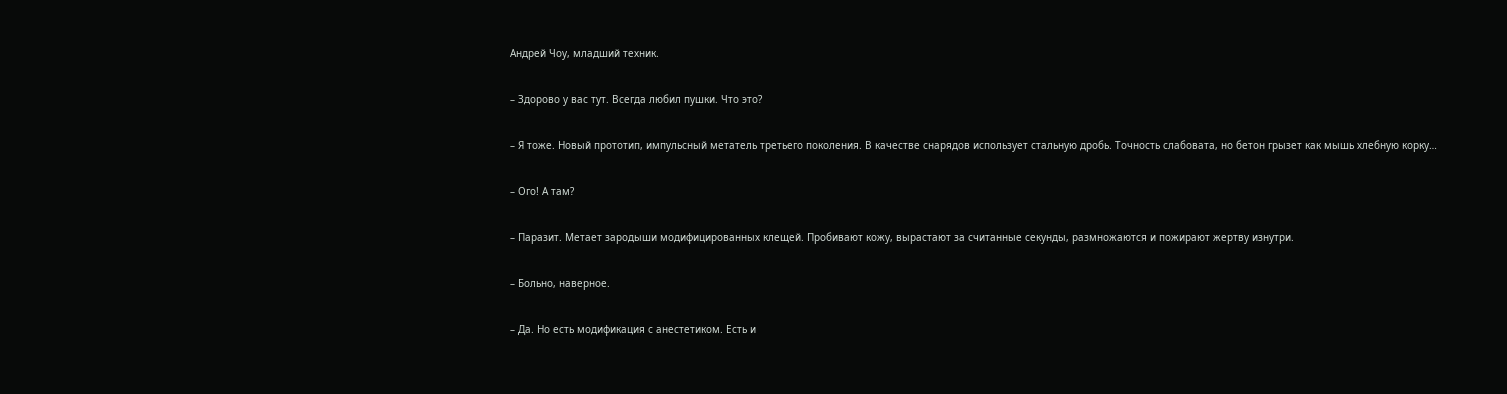Андрей Чоу, младший техник.

– Здорово у вас тут. Всегда любил пушки. Что это?

– Я тоже. Новый прототип, импульсный метатель третьего поколения. В качестве снарядов использует стальную дробь. Точность слабовата, но бетон грызет как мышь хлебную корку…

– Ого! А там?

– Паразит. Метает зародыши модифицированных клещей. Пробивают кожу, вырастают за считанные секунды, размножаются и пожирают жертву изнутри.

– Больно, наверное.

– Да. Но есть модификация с анестетиком. Есть и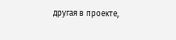другая в проекте,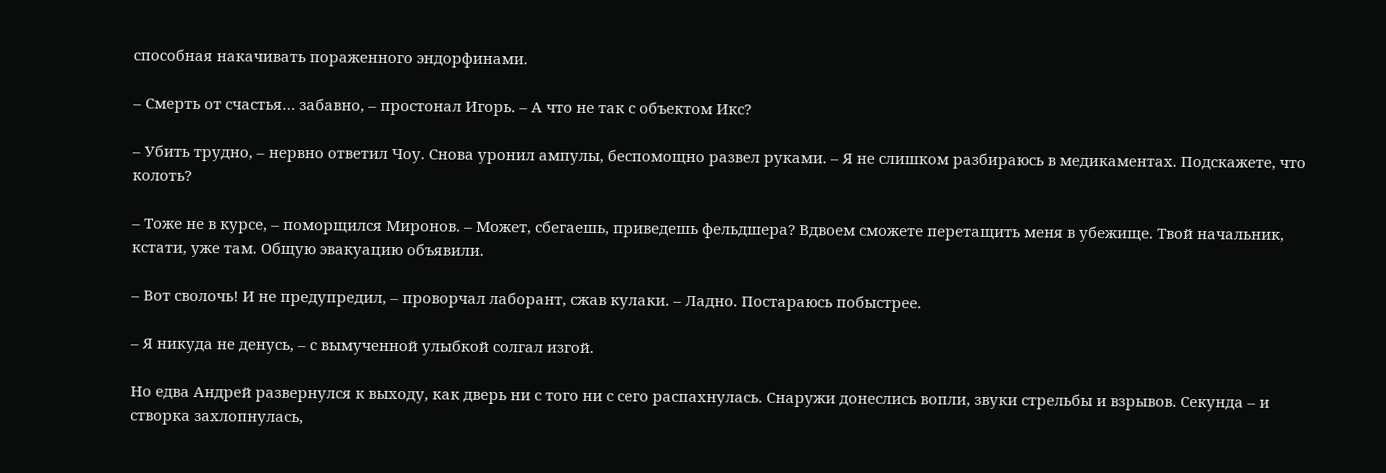способная накачивать пораженного эндорфинами.

– Смерть от счастья… забавно, – простонал Игорь. – А что не так с объектом Икс?

– Убить трудно, – нервно ответил Чоу. Снова уронил ампулы, беспомощно развел руками. – Я не слишком разбираюсь в медикаментах. Подскажете, что колоть?

– Тоже не в курсе, – поморщился Миронов. – Может, сбегаешь, приведешь фельдшера? Вдвоем сможете перетащить меня в убежище. Твой начальник, кстати, уже там. Общую эвакуацию объявили.

– Вот сволочь! И не предупредил, – проворчал лаборант, сжав кулаки. – Ладно. Постараюсь побыстрее.

– Я никуда не денусь, – с вымученной улыбкой солгал изгой.

Но едва Андрей развернулся к выходу, как дверь ни с того ни с сего распахнулась. Снаружи донеслись вопли, звуки стрельбы и взрывов. Секунда – и створка захлопнулась,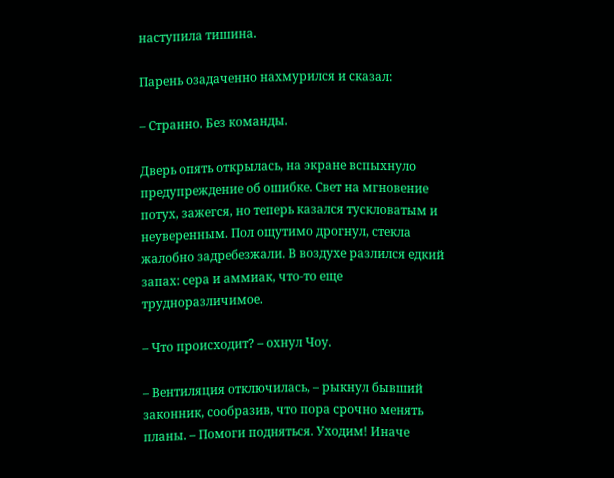наступила тишина.

Парень озадаченно нахмурился и сказал:

– Странно. Без команды.

Дверь опять открылась, на экране вспыхнуло предупреждение об ошибке. Свет на мгновение потух, зажегся, но теперь казался тускловатым и неуверенным. Пол ощутимо дрогнул, стекла жалобно задребезжали. В воздухе разлился едкий запах: сера и аммиак, что-то еще трудноразличимое.

– Что происходит? – охнул Чоу.

– Вентиляция отключилась, – рыкнул бывший законник, сообразив, что пора срочно менять планы. – Помоги подняться. Уходим! Иначе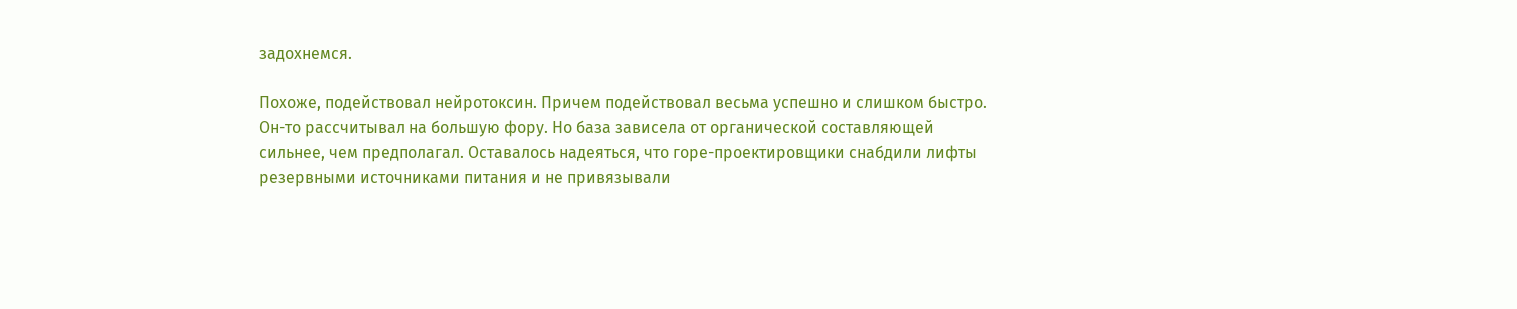задохнемся.

Похоже, подействовал нейротоксин. Причем подействовал весьма успешно и слишком быстро. Он-то рассчитывал на большую фору. Но база зависела от органической составляющей сильнее, чем предполагал. Оставалось надеяться, что горе-проектировщики снабдили лифты резервными источниками питания и не привязывали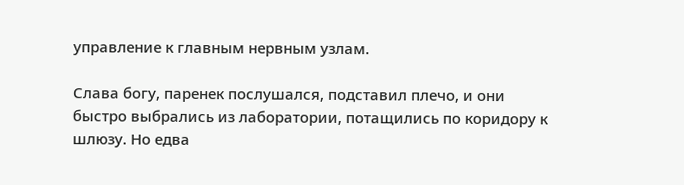управление к главным нервным узлам.

Слава богу, паренек послушался, подставил плечо, и они быстро выбрались из лаборатории, потащились по коридору к шлюзу. Но едва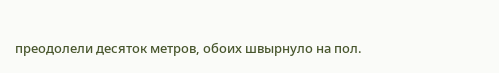преодолели десяток метров, обоих швырнуло на пол.